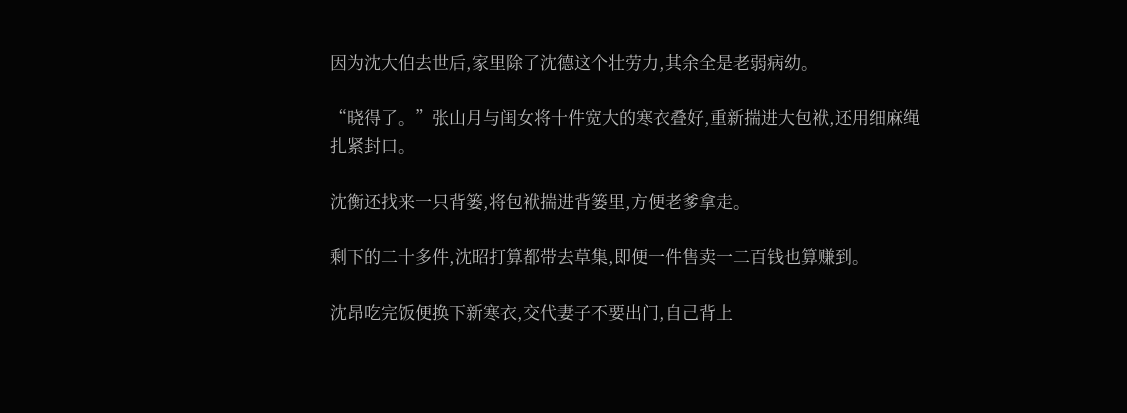因为沈大伯去世后,家里除了沈德这个壮劳力,其余全是老弱病幼。

“晓得了。”张山月与闺女将十件宽大的寒衣叠好,重新揣进大包袱,还用细麻绳扎紧封口。

沈衡还找来一只背篓,将包袱揣进背篓里,方便老爹拿走。

剩下的二十多件,沈昭打算都带去草集,即便一件售卖一二百钱也算赚到。

沈昂吃完饭便换下新寒衣,交代妻子不要出门,自己背上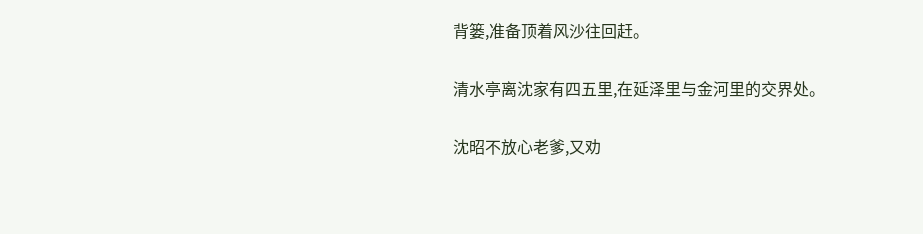背篓,准备顶着风沙往回赶。

清水亭离沈家有四五里,在延泽里与金河里的交界处。

沈昭不放心老爹,又劝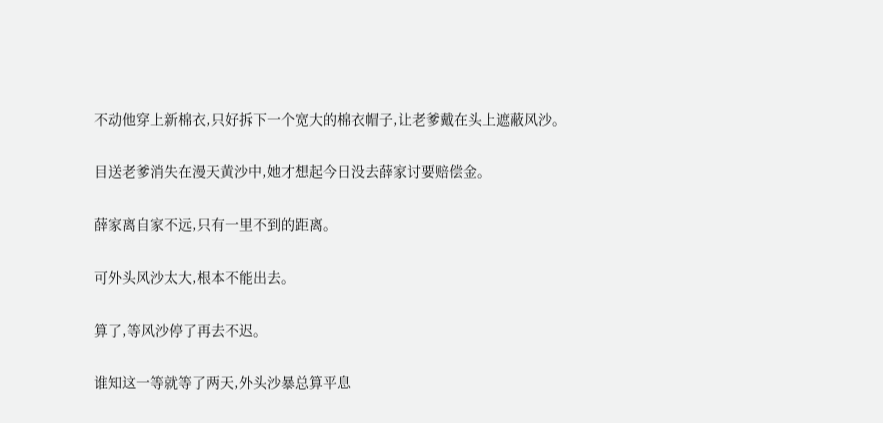不动他穿上新棉衣,只好拆下一个宽大的棉衣帽子,让老爹戴在头上遮蔽风沙。

目送老爹消失在漫天黄沙中,她才想起今日没去薛家讨要赔偿金。

薛家离自家不远,只有一里不到的距离。

可外头风沙太大,根本不能出去。

算了,等风沙停了再去不迟。

谁知这一等就等了两天,外头沙暴总算平息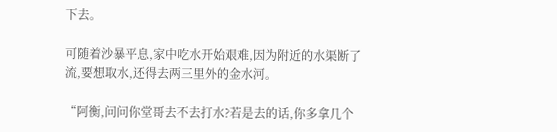下去。

可随着沙暴平息,家中吃水开始艰难,因为附近的水渠断了流,要想取水,还得去两三里外的金水河。

“阿衡,问问你堂哥去不去打水?若是去的话,你多拿几个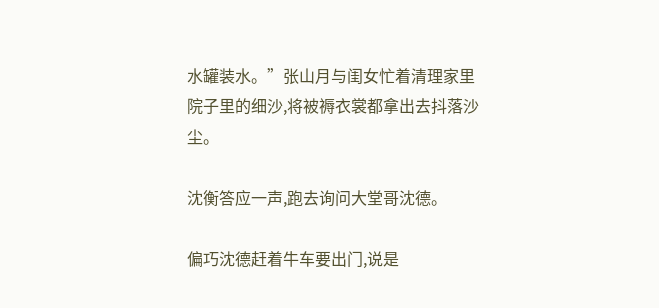水罐装水。”张山月与闺女忙着清理家里院子里的细沙,将被褥衣裳都拿出去抖落沙尘。

沈衡答应一声,跑去询问大堂哥沈德。

偏巧沈德赶着牛车要出门,说是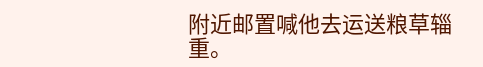附近邮置喊他去运送粮草辎重。